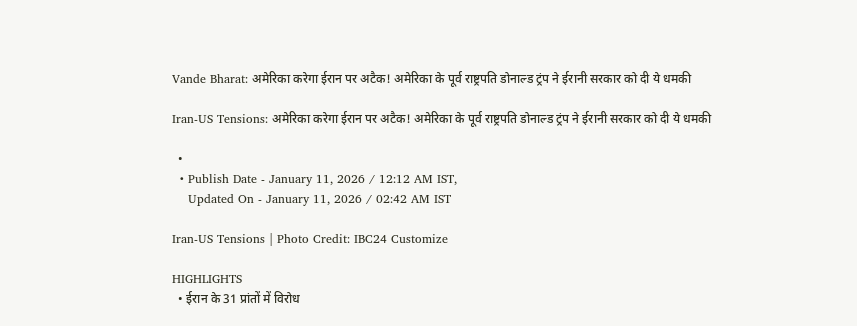Vande Bharat: अमेरिका करेगा ईरान पर अटैक! अमेरिका के पूर्व राष्ट्रपति डोनाल्ड ट्रंप ने ईरानी सरकार को दी ये धमकी

Iran-US Tensions: अमेरिका करेगा ईरान पर अटैक! अमेरिका के पूर्व राष्ट्रपति डोनाल्ड ट्रंप ने ईरानी सरकार को दी ये धमकी

  •
  • Publish Date - January 11, 2026 / 12:12 AM IST,
    Updated On - January 11, 2026 / 02:42 AM IST

Iran-US Tensions | Photo Credit: IBC24 Customize

HIGHLIGHTS
  • ईरान के 31 प्रांतों में विरोध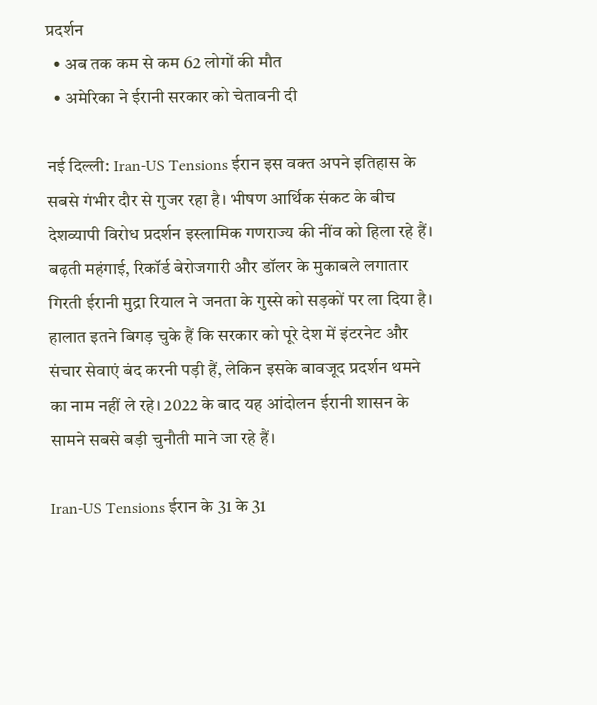प्रदर्शन
  • अब तक कम से कम 62 लोगों की मौत
  • अमेरिका ने ईरानी सरकार को चेतावनी दी

नई दिल्ली: Iran-US Tensions ईरान इस वक्त अपने इतिहास के सबसे गंभीर दौर से गुजर रहा है। भीषण आर्थिक संकट के बीच देशव्यापी विरोध प्रदर्शन इस्लामिक गणराज्य की नींव को हिला रहे हैं। बढ़ती महंगाई, रिकॉर्ड बेरोजगारी और डॉलर के मुकाबले लगातार गिरती ईरानी मुद्रा रियाल ने जनता के गुस्से को सड़कों पर ला दिया है। हालात इतने बिगड़ चुके हैं कि सरकार को पूरे देश में इंटरनेट और संचार सेवाएं बंद करनी पड़ी हैं, लेकिन इसके बावजूद प्रदर्शन थमने का नाम नहीं ले रहे। 2022 के बाद यह आंदोलन ईरानी शासन के सामने सबसे बड़ी चुनौती माने जा रहे हैं।

Iran-US Tensions ईरान के 31 के 31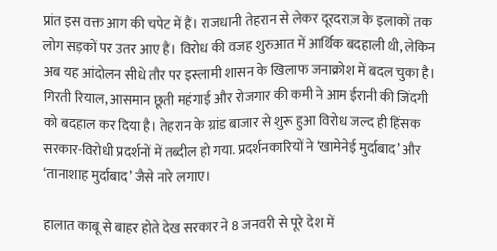प्रांत इस वक्त आग की चपेट में हैं। राजधानी तेहरान से लेकर दूरदराज़ के इलाकों तक लोग सड़कों पर उतर आए हैं। विरोध की वजह शुरुआत में आर्थिक बदहाली थी, लेकिन अब यह आंदोलन सीधे तौर पर इस्लामी शासन के खिलाफ जनाक्रोश में बदल चुका है। गिरती रियाल, आसमान छूती महंगाई और रोजगार की कमी ने आम ईरानी की जिंदगी को बदहाल कर दिया है। तेहरान के ग्रांड बाजार से शुरू हुआ विरोध जल्द ही हिंसक सरकार-विरोधी प्रदर्शनों में तब्दील हो गया. प्रदर्शनकारियों ने ‘खामेनेई मुर्दाबाद’ और ‘तानाशाह मुर्दाबाद’ जैसे नारे लगाए।

हालात काबू से बाहर होते देख सरकार ने 8 जनवरी से पूरे देश में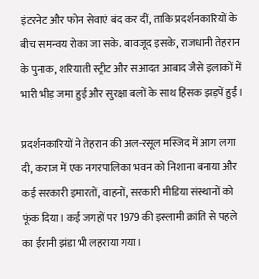इंटरनेट और फोन सेवाएं बंद कर दीं, ताकि प्रदर्शनकारियों के बीच समन्वय रोका जा सके. बावजूद इसके, राजधानी तेहरान के पुनाक, शरियाती स्ट्रीट और सआदत आबाद जैसे इलाकों में भारी भीड़ जमा हुई और सुरक्षा बलों के साथ हिंसक झड़पें हुईं।

प्रदर्शनकारियों ने तेहरान की अल-रसूल मस्जिद में आग लगा दी, कराज में एक नगरपालिका भवन को निशाना बनाया और कई सरकारी इमारतों, वाहनों, सरकारी मीडिया संस्थानों को फूंक दिया। कई जगहों पर 1979 की इस्लामी क्रांति से पहले का ईरानी झंडा भी लहराया गया।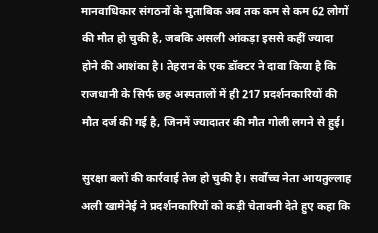मानवाधिकार संगठनों के मुताबिक अब तक कम से कम 62 लोगों की मौत हो चुकी है, जबकि असली आंकड़ा इससे कहीं ज्यादा होने की आशंका है। तेहरान के एक डॉक्टर ने दावा किया है कि राजधानी के सिर्फ छह अस्पतालों में ही 217 प्रदर्शनकारियों की मौत दर्ज की गई है, जिनमें ज्यादातर की मौत गोली लगने से हुई।

सुरक्षा बलों की कार्रवाई तेज हो चुकी है। सर्वोच्च नेता आयतुल्लाह अली खामेनेई ने प्रदर्शनकारियों को कड़ी चेतावनी देते हुए कहा कि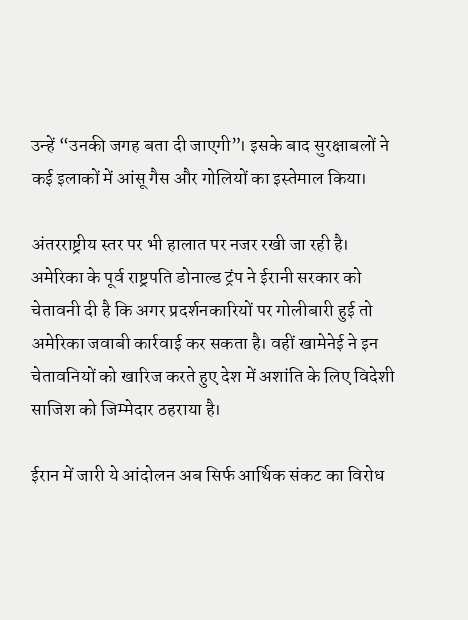उन्हें “उनकी जगह बता दी जाएगी”। इसके बाद सुरक्षाबलों ने कई इलाकों में आंसू गैस और गोलियों का इस्तेमाल किया।

अंतरराष्ट्रीय स्तर पर भी हालात पर नजर रखी जा रही है। अमेरिका के पूर्व राष्ट्रपति डोनाल्ड ट्रंप ने ईरानी सरकार को चेतावनी दी है कि अगर प्रदर्शनकारियों पर गोलीबारी हुई तो अमेरिका जवाबी कार्रवाई कर सकता है। वहीं खामेनेई ने इन चेतावनियों को खारिज करते हुए देश में अशांति के लिए विदेशी साजिश को जिम्मेदार ठहराया है।

ईरान में जारी ये आंदोलन अब सिर्फ आर्थिक संकट का विरोध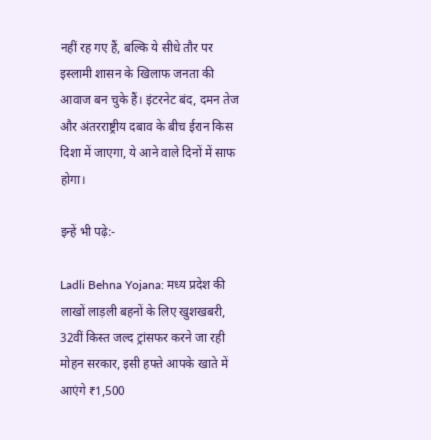नहीं रह गए हैं, बल्कि ये सीधे तौर पर इस्लामी शासन के खिलाफ जनता की आवाज बन चुके हैं। इंटरनेट बंद, दमन तेज और अंतरराष्ट्रीय दबाव के बीच ईरान किस दिशा में जाएगा, ये आने वाले दिनों में साफ होगा।

इन्हें भी पढ़े:-

Ladli Behna Yojana: मध्य प्रदेश की लाखों लाड़ली बहनों के लिए खुशखबरी, 32वीं किस्त जल्द ट्रांसफर करने जा रही मोहन सरकार, इसी हफ्ते आपके खाते में आएंगे ₹1,500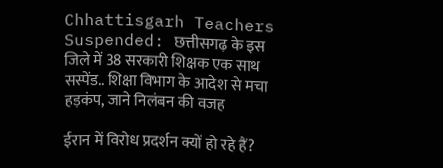Chhattisgarh Teachers Suspended: छत्तीसगढ़ के इस जिले में 38 सरकारी शिक्षक एक साथ सस्पेंड.. शिक्षा विभाग के आदेश से मचा हड़कंप, जाने निलंबन की वजह

ईरान में विरोध प्रदर्शन क्यों हो रहे हैं?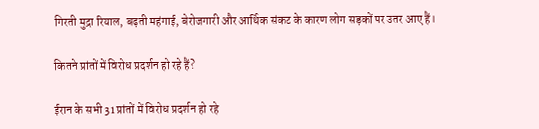गिरती मुद्रा रियाल, बढ़ती महंगाई, बेरोजगारी और आर्थिक संकट के कारण लोग सड़कों पर उतर आए हैं।

कितने प्रांतों में विरोध प्रदर्शन हो रहे हैं?

ईरान के सभी 31 प्रांतों में विरोध प्रदर्शन हो रहे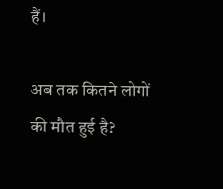हैं।

अब तक कितने लोगों की मौत हुई है?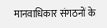मानवाधिकार संगठनों के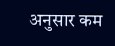अनुसार कम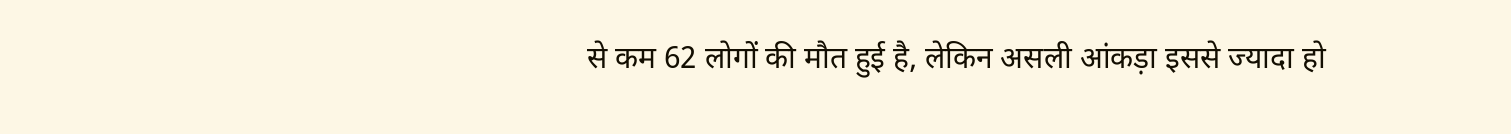से कम 62 लोगों की मौत हुई है, लेकिन असली आंकड़ा इससे ज्यादा हो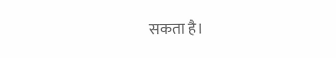सकता है।